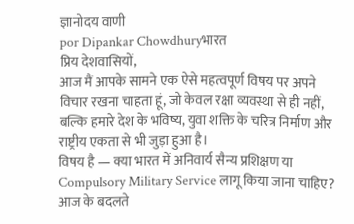ज्ञानोदय वाणी
por Dipankar Chowdhuryभारत
प्रिय देशवासियों,
आज मैं आपके सामने एक ऐसे महत्वपूर्ण विषय पर अपने विचार रखना चाहता हूं, जो केवल रक्षा व्यवस्था से ही नहीं, बल्कि हमारे देश के भविष्य, युवा शक्ति के चरित्र निर्माण और राष्ट्रीय एकता से भी जुड़ा हुआ है।
विषय है — क्या भारत में अनिवार्य सैन्य प्रशिक्षण या Compulsory Military Service लागू किया जाना चाहिए?
आज के बदलते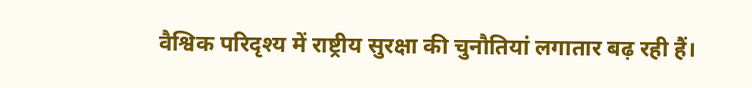वैश्विक परिदृश्य में राष्ट्रीय सुरक्षा की चुनौतियां लगातार बढ़ रही हैं।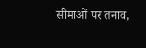सीमाओं पर तनाव,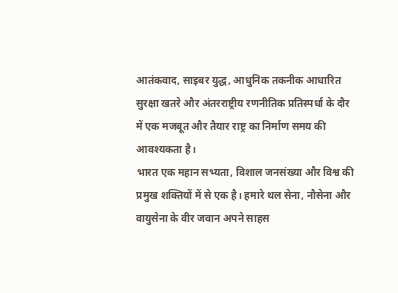आतंकवाद, साइबर युद्ध, आधुनिक तकनीक आधारित सुरक्षा खतरे और अंतरराष्ट्रीय रणनीतिक प्रतिस्पर्धा के दौर में एक मजबूत और तैयार राष्ट्र का निर्माण समय की आवश्यकता है।
भारत एक महान सभ्यता, विशाल जनसंख्या और विश्व की प्रमुख शक्तियों में से एक है। हमारे थल सेना, नौसेना और वायुसेना के वीर जवान अपने साहस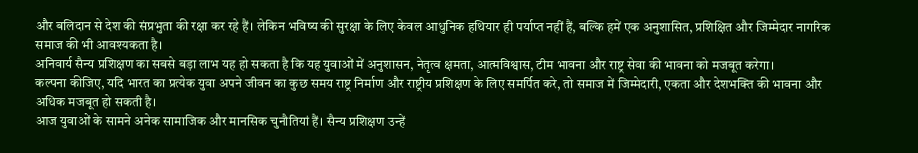और बलिदान से देश की संप्रभुता की रक्षा कर रहे हैं। लेकिन भविष्य की सुरक्षा के लिए केवल आधुनिक हथियार ही पर्याप्त नहीं हैं, बल्कि हमें एक अनुशासित, प्रशिक्षित और जिम्मेदार नागरिक समाज की भी आवश्यकता है।
अनिवार्य सैन्य प्रशिक्षण का सबसे बड़ा लाभ यह हो सकता है कि यह युवाओं में अनुशासन, नेतृत्व क्षमता, आत्मविश्वास, टीम भावना और राष्ट्र सेवा की भावना को मजबूत करेगा।
कल्पना कीजिए, यदि भारत का प्रत्येक युवा अपने जीवन का कुछ समय राष्ट्र निर्माण और राष्ट्रीय प्रशिक्षण के लिए समर्पित करे, तो समाज में जिम्मेदारी, एकता और देशभक्ति की भावना और अधिक मजबूत हो सकती है।
आज युवाओं के सामने अनेक सामाजिक और मानसिक चुनौतियां हैं। सैन्य प्रशिक्षण उन्हें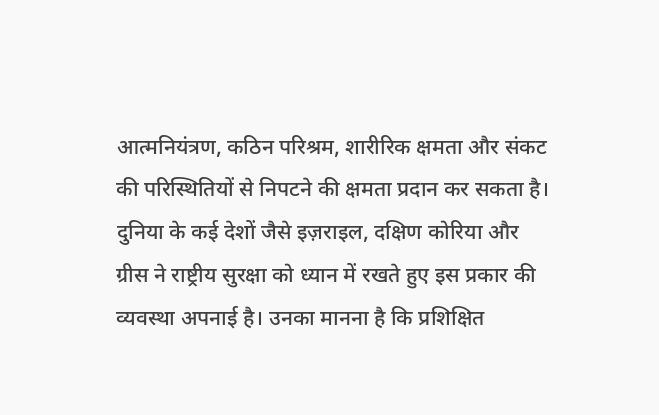आत्मनियंत्रण, कठिन परिश्रम, शारीरिक क्षमता और संकट की परिस्थितियों से निपटने की क्षमता प्रदान कर सकता है।
दुनिया के कई देशों जैसे इज़राइल, दक्षिण कोरिया और ग्रीस ने राष्ट्रीय सुरक्षा को ध्यान में रखते हुए इस प्रकार की व्यवस्था अपनाई है। उनका मानना है कि प्रशिक्षित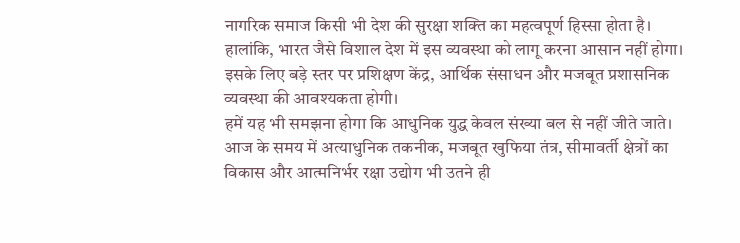नागरिक समाज किसी भी देश की सुरक्षा शक्ति का महत्वपूर्ण हिस्सा होता है।
हालांकि, भारत जैसे विशाल देश में इस व्यवस्था को लागू करना आसान नहीं होगा। इसके लिए बड़े स्तर पर प्रशिक्षण केंद्र, आर्थिक संसाधन और मजबूत प्रशासनिक व्यवस्था की आवश्यकता होगी।
हमें यह भी समझना होगा कि आधुनिक युद्ध केवल संख्या बल से नहीं जीते जाते। आज के समय में अत्याधुनिक तकनीक, मजबूत खुफिया तंत्र, सीमावर्ती क्षेत्रों का विकास और आत्मनिर्भर रक्षा उद्योग भी उतने ही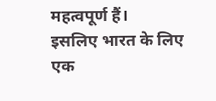महत्वपूर्ण हैं।
इसलिए भारत के लिए एक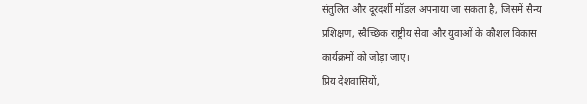संतुलित और दूरदर्शी मॉडल अपनाया जा सकता है, जिसमें सैन्य प्रशिक्षण, स्वैच्छिक राष्ट्रीय सेवा और युवाओं के कौशल विकास कार्यक्रमों को जोड़ा जाए।
प्रिय देशवासियों,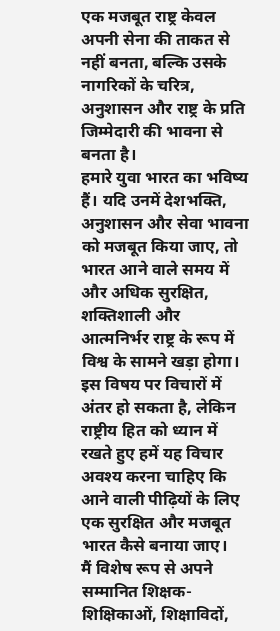एक मजबूत राष्ट्र केवल अपनी सेना की ताकत से नहीं बनता, बल्कि उसके नागरिकों के चरित्र, अनुशासन और राष्ट्र के प्रति जिम्मेदारी की भावना से बनता है।
हमारे युवा भारत का भविष्य हैं। यदि उनमें देशभक्ति, अनुशासन और सेवा भावना को मजबूत किया जाए, तो भारत आने वाले समय में और अधिक सुरक्षित, शक्तिशाली और आत्मनिर्भर राष्ट्र के रूप में विश्व के सामने खड़ा होगा।
इस विषय पर विचारों में अंतर हो सकता है, लेकिन राष्ट्रीय हित को ध्यान में रखते हुए हमें यह विचार अवश्य करना चाहिए कि आने वाली पीढ़ियों के लिए एक सुरक्षित और मजबूत भारत कैसे बनाया जाए।
मैं विशेष रूप से अपने सम्मानित शिक्षक-शिक्षिकाओं, शिक्षाविदों,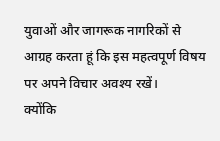युवाओं और जागरूक नागरिकों से आग्रह करता हूं कि इस महत्वपूर्ण विषय पर अपने विचार अवश्य रखें।
क्योंकि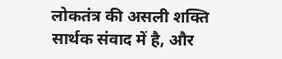लोकतंत्र की असली शक्ति सार्थक संवाद में है, और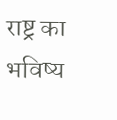राष्ट्र का भविष्य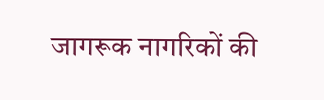जागरूक नागरिकों की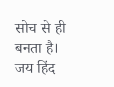सोच से ही बनता है।
जय हिंद